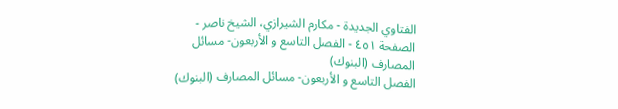الفتاوي الجديدة - مكارم الشيرازي، الشيخ ناصر - الصفحة ٤٥١ - الفصل التاسع و الأربعون- مسائل المصارف (البنوك)
الفصل التاسع و الأربعون- مسائل المصارف (البنوك)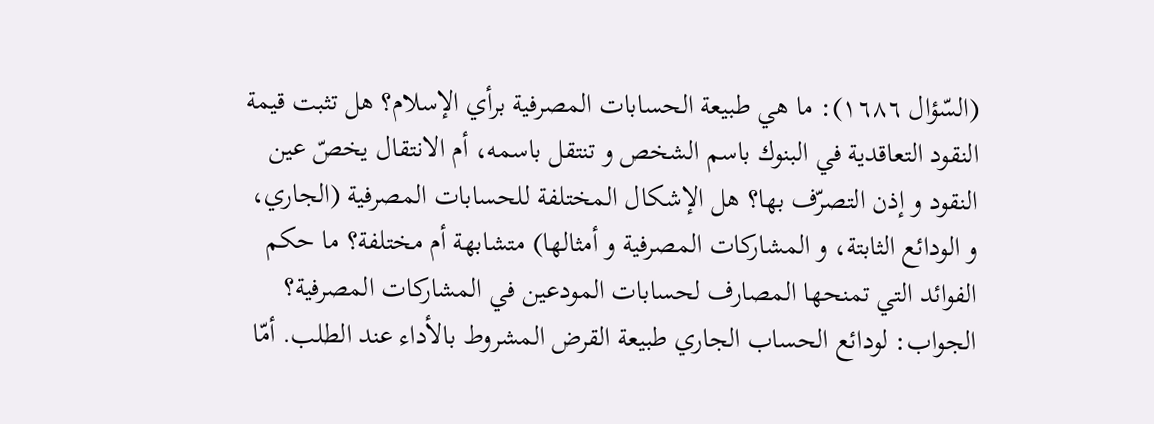(السّؤال ١٦٨٦): ما هي طبيعة الحسابات المصرفية برأي الإسلام؟ هل تثبت قيمة النقود التعاقدية في البنوك باسم الشخص و تنتقل باسمه، أم الانتقال يخصّ عين النقود و إذن التصرّف بها؟ هل الإشكال المختلفة للحسابات المصرفية (الجاري، و الودائع الثابتة، و المشاركات المصرفية و أمثالها) متشابهة أم مختلفة؟ ما حكم الفوائد التي تمنحها المصارف لحسابات المودعين في المشاركات المصرفية؟
الجواب: لودائع الحساب الجاري طبيعة القرض المشروط بالأداء عند الطلب. أمّا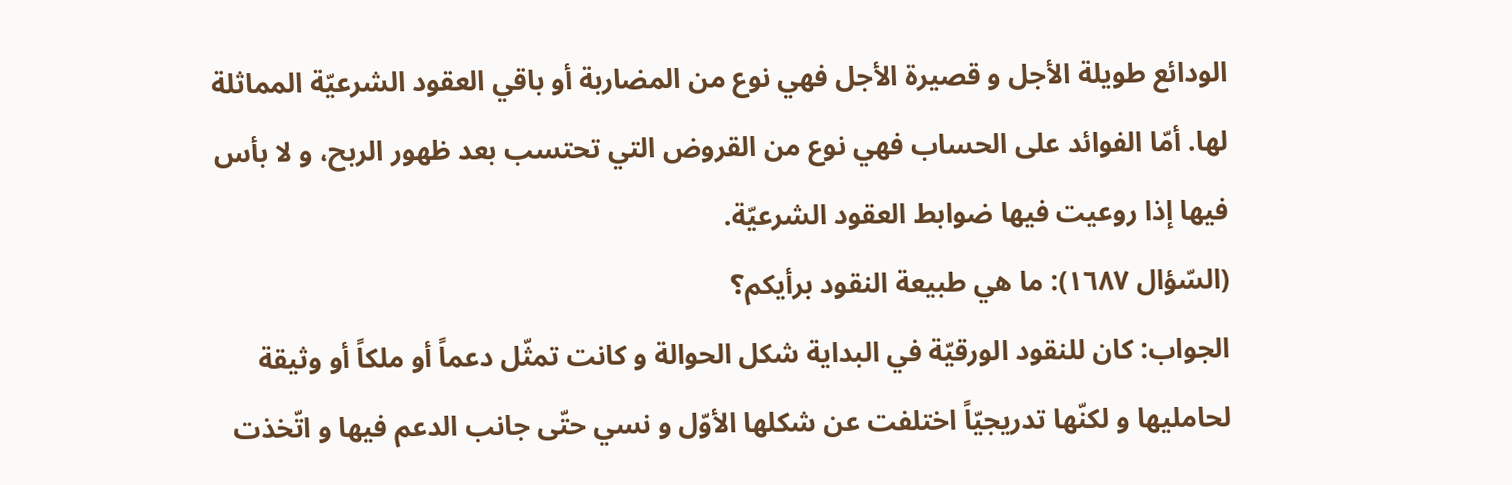الودائع طويلة الأجل و قصيرة الأجل فهي نوع من المضاربة أو باقي العقود الشرعيّة المماثلة لها. أمّا الفوائد على الحساب فهي نوع من القروض التي تحتسب بعد ظهور الربح، و لا بأس فيها إذا روعيت فيها ضوابط العقود الشرعيّة.
(السّؤال ١٦٨٧): ما هي طبيعة النقود برأيكم؟
الجواب: كان للنقود الورقيّة في البداية شكل الحوالة و كانت تمثّل دعماً أو ملكاً أو وثيقة لحامليها و لكنّها تدريجيّاً اختلفت عن شكلها الأوّل و نسي حتّى جانب الدعم فيها و اتّخذت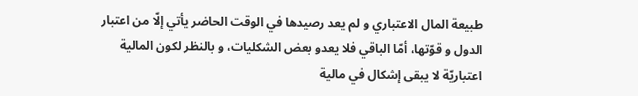طبيعة المال الاعتباري و لم يعد رصيدها في الوقت الحاضر يأتي إلّا من اعتبار الدول و قوّتها، أمّا الباقي فلا يعدو بعض الشكليات، و بالنظر لكون المالية اعتباريّة لا يبقى إشكال في مالية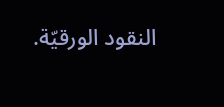النقود الورقيّة.